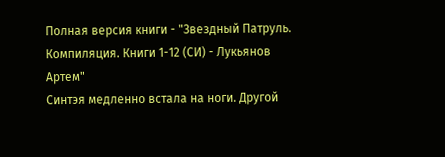Полная версия книги - "Звездный Патруль. Компиляция. Книги 1-12 (СИ) - Лукьянов Артем"
Синтэя медленно встала на ноги. Другой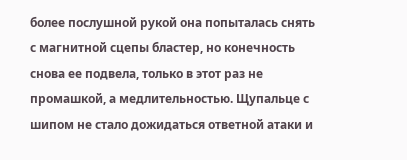более послушной рукой она попыталась снять с магнитной сцепы бластер, но конечность снова ее подвела, только в этот раз не промашкой, а медлительностью. Щупальце с шипом не стало дожидаться ответной атаки и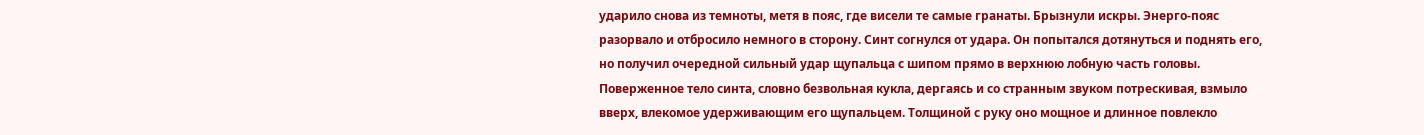ударило снова из темноты, метя в пояс, где висели те самые гранаты. Брызнули искры. Энерго-пояс разорвало и отбросило немного в сторону. Синт согнулся от удара. Он попытался дотянуться и поднять его, но получил очередной сильный удар щупальца с шипом прямо в верхнюю лобную часть головы. Поверженное тело синта, словно безвольная кукла, дергаясь и со странным звуком потрескивая, взмыло вверх, влекомое удерживающим его щупальцем. Толщиной с руку оно мощное и длинное повлекло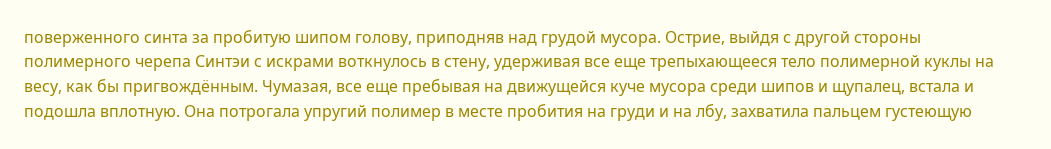поверженного синта за пробитую шипом голову, приподняв над грудой мусора. Острие, выйдя с другой стороны полимерного черепа Синтэи с искрами воткнулось в стену, удерживая все еще трепыхающееся тело полимерной куклы на весу, как бы пригвождённым. Чумазая, все еще пребывая на движущейся куче мусора среди шипов и щупалец, встала и подошла вплотную. Она потрогала упругий полимер в месте пробития на груди и на лбу, захватила пальцем густеющую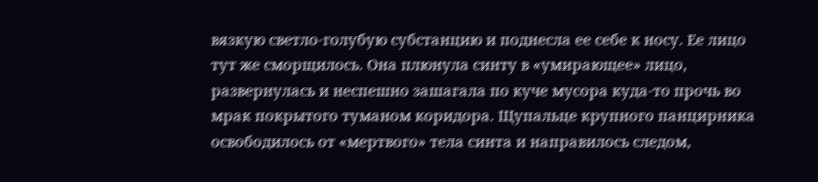вязкую светло-голубую субстанцию и поднесла ее себе к носу. Ее лицо тут же сморщилось. Она плюнула синту в «умирающее» лицо, развернулась и неспешно зашагала по куче мусора куда-то прочь во мрак покрытого туманом коридора. Щупальце крупного панцирника освободилось от «мертвого» тела синта и направилось следом,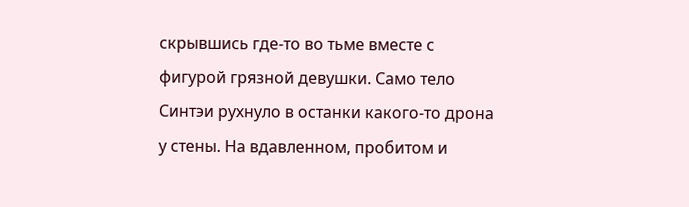скрывшись где-то во тьме вместе с фигурой грязной девушки. Само тело Синтэи рухнуло в останки какого-то дрона у стены. На вдавленном, пробитом и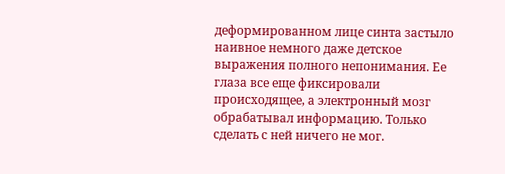деформированном лице синта застыло наивное немного даже детское выражения полного непонимания. Ее глаза все еще фиксировали происходящее, а электронный мозг обрабатывал информацию. Только сделать с ней ничего не мог.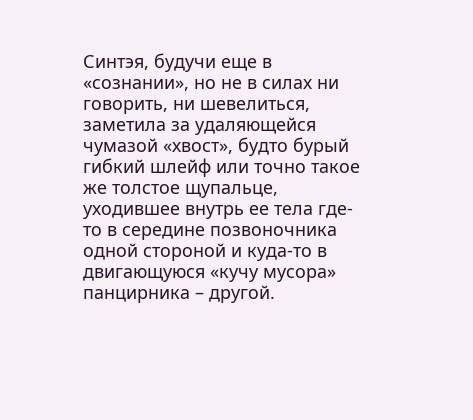Синтэя, будучи еще в «сознании», но не в силах ни говорить, ни шевелиться, заметила за удаляющейся чумазой «хвост», будто бурый гибкий шлейф или точно такое же толстое щупальце, уходившее внутрь ее тела где-то в середине позвоночника одной стороной и куда-то в двигающуюся «кучу мусора» панцирника – другой.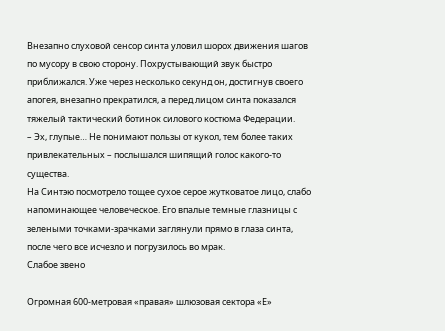Внезапно слуховой сенсор синта уловил шорох движения шагов по мусору в свою сторону. Похрустывающий звук быстро приближался. Уже через несколько секунд он, достигнув своего апогея, внезапно прекратился, а перед лицом синта показался тяжелый тактический ботинок силового костюма Федерации.
– Эх, глупые… Не понимают пользы от кукол, тем более таких привлекательных – послышался шипящий голос какого-то существа.
На Синтэю посмотрело тощее сухое серое жутковатое лицо, слабо напоминающее человеческое. Его впалые темные глазницы с зелеными точками-зрачками заглянули прямо в глаза синта, после чего все исчезло и погрузилось во мрак.
Слабое звено

Огромная 600-метровая «правая» шлюзовая сектора «Е»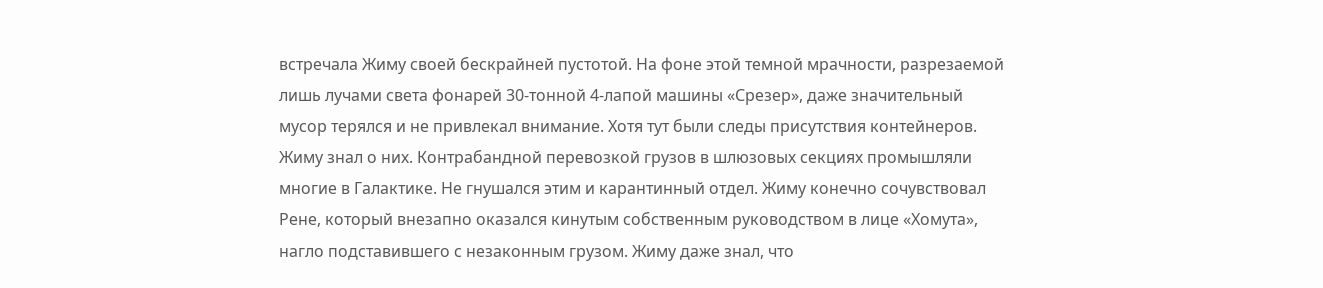встречала Жиму своей бескрайней пустотой. На фоне этой темной мрачности, разрезаемой лишь лучами света фонарей 30-тонной 4-лапой машины «Срезер», даже значительный мусор терялся и не привлекал внимание. Хотя тут были следы присутствия контейнеров. Жиму знал о них. Контрабандной перевозкой грузов в шлюзовых секциях промышляли многие в Галактике. Не гнушался этим и карантинный отдел. Жиму конечно сочувствовал Рене, который внезапно оказался кинутым собственным руководством в лице «Хомута», нагло подставившего с незаконным грузом. Жиму даже знал, что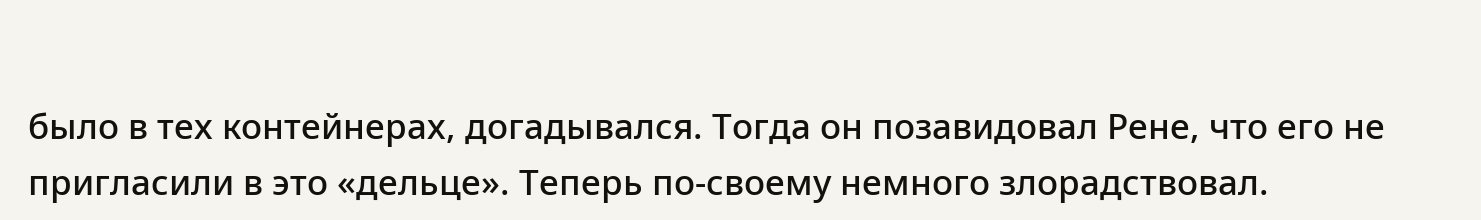было в тех контейнерах, догадывался. Тогда он позавидовал Рене, что его не пригласили в это «дельце». Теперь по-своему немного злорадствовал.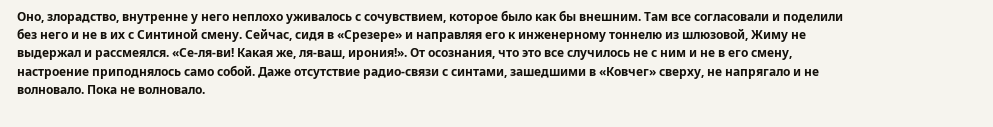Оно, злорадство, внутренне у него неплохо уживалось с сочувствием, которое было как бы внешним. Там все согласовали и поделили без него и не в их с Синтиной смену. Сейчас, сидя в «Срезере» и направляя его к инженерному тоннелю из шлюзовой, Жиму не выдержал и рассмеялся. «Се-ля-ви! Какая же, ля-ваш, ирония!». От осознания, что это все случилось не с ним и не в его смену, настроение приподнялось само собой. Даже отсутствие радио-связи с синтами, зашедшими в «Ковчег» сверху, не напрягало и не волновало. Пока не волновало.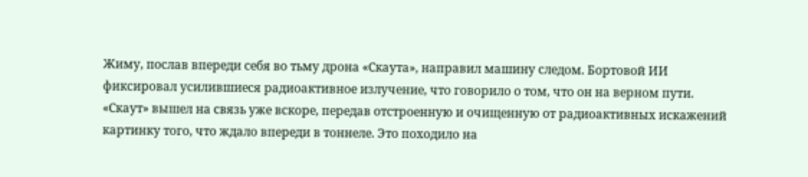Жиму, послав впереди себя во тьму дрона «Скаута», направил машину следом. Бортовой ИИ фиксировал усилившиеся радиоактивное излучение, что говорило о том, что он на верном пути. «Скаут» вышел на связь уже вскоре, передав отстроенную и очищенную от радиоактивных искажений картинку того, что ждало впереди в тоннеле. Это походило на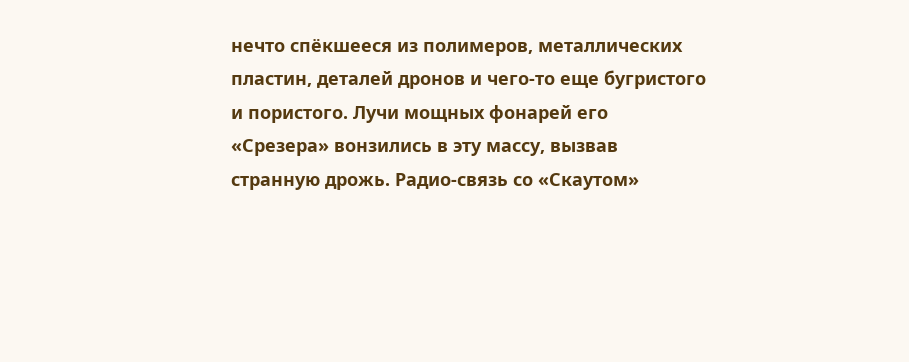нечто спёкшееся из полимеров, металлических пластин, деталей дронов и чего-то еще бугристого и пористого. Лучи мощных фонарей его «Срезера» вонзились в эту массу, вызвав странную дрожь. Радио-связь со «Скаутом»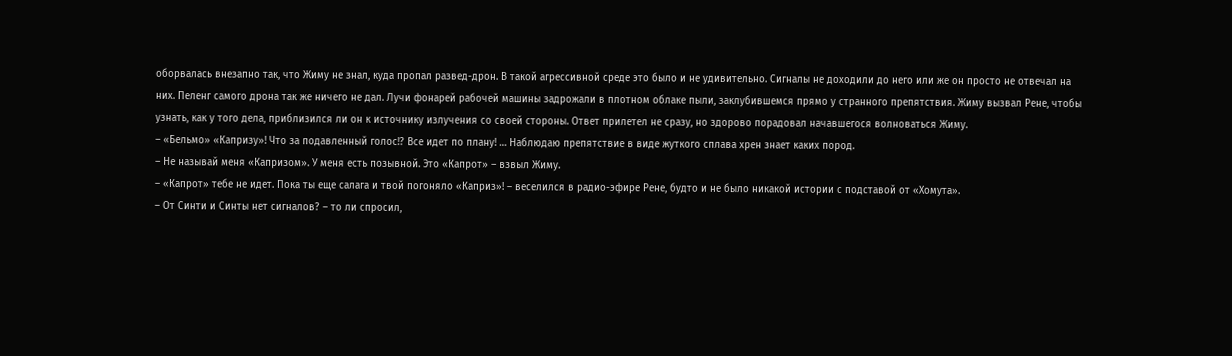оборвалась внезапно так, что Жиму не знал, куда пропал развед-дрон. В такой агрессивной среде это было и не удивительно. Сигналы не доходили до него или же он просто не отвечал на них. Пеленг самого дрона так же ничего не дал. Лучи фонарей рабочей машины задрожали в плотном облаке пыли, заклубившемся прямо у странного препятствия. Жиму вызвал Рене, чтобы узнать, как у того дела, приблизился ли он к источнику излучения со своей стороны. Ответ прилетел не сразу, но здорово порадовал начавшегося волноваться Жиму.
– «Бельмо» «Капризу»! Что за подавленный голос!? Все идет по плану! … Наблюдаю препятствие в виде жуткого сплава хрен знает каких пород.
– Не называй меня «Капризом». У меня есть позывной. Это «Капрот» – взвыл Жиму.
– «Капрот» тебе не идет. Пока ты еще салага и твой погоняло «Каприз»! – веселился в радио-эфире Рене, будто и не было никакой истории с подставой от «Хомута».
– От Синти и Синты нет сигналов? – то ли спросил,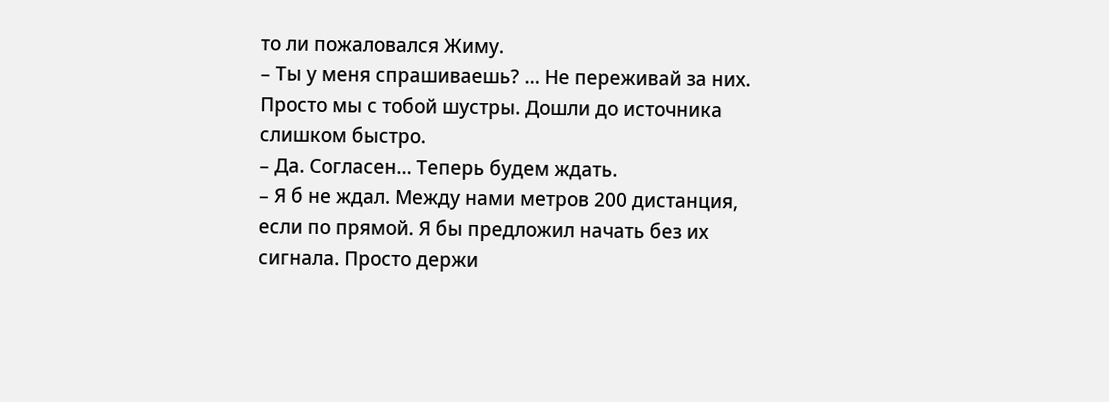то ли пожаловался Жиму.
– Ты у меня спрашиваешь? … Не переживай за них. Просто мы с тобой шустры. Дошли до источника слишком быстро.
– Да. Согласен… Теперь будем ждать.
– Я б не ждал. Между нами метров 200 дистанция, если по прямой. Я бы предложил начать без их сигнала. Просто держи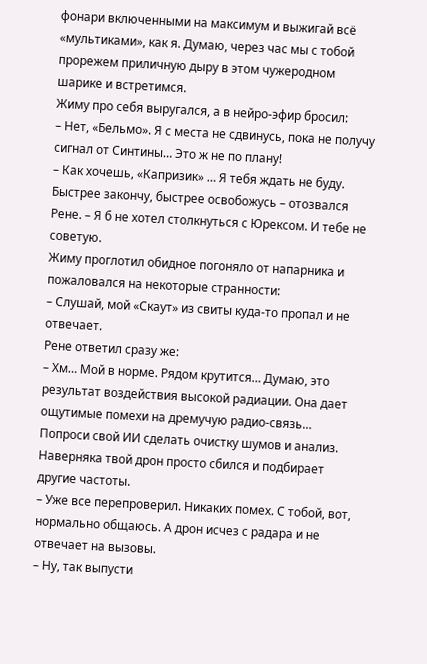фонари включенными на максимум и выжигай всё «мультиками», как я. Думаю, через час мы с тобой прорежем приличную дыру в этом чужеродном шарике и встретимся.
Жиму про себя выругался, а в нейро-эфир бросил:
– Нет, «Бельмо». Я с места не сдвинусь, пока не получу сигнал от Синтины… Это ж не по плану!
– Как хочешь, «Капризик» … Я тебя ждать не буду. Быстрее закончу, быстрее освобожусь – отозвался Рене. – Я б не хотел столкнуться с Юрексом. И тебе не советую.
Жиму проглотил обидное погоняло от напарника и пожаловался на некоторые странности:
– Слушай, мой «Скаут» из свиты куда-то пропал и не отвечает.
Рене ответил сразу же:
– Хм… Мой в норме. Рядом крутится… Думаю, это результат воздействия высокой радиации. Она дает ощутимые помехи на дремучую радио-связь… Попроси свой ИИ сделать очистку шумов и анализ. Наверняка твой дрон просто сбился и подбирает другие частоты.
– Уже все перепроверил. Никаких помех. С тобой, вот, нормально общаюсь. А дрон исчез с радара и не отвечает на вызовы.
– Ну, так выпусти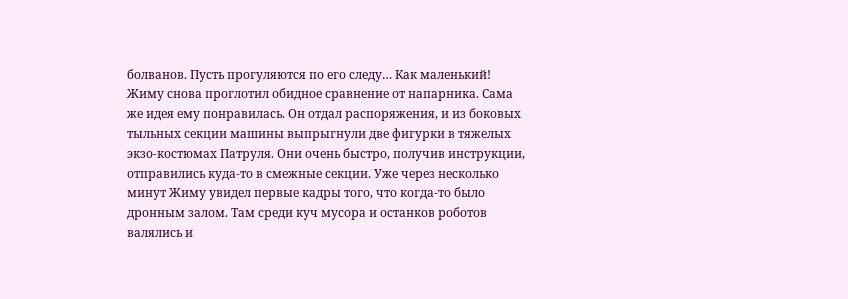болванов. Пусть прогуляются по его следу… Как маленький!
Жиму снова проглотил обидное сравнение от напарника. Сама же идея ему понравилась. Он отдал распоряжения, и из боковых тыльных секции машины выпрыгнули две фигурки в тяжелых экзо-костюмах Патруля. Они очень быстро, получив инструкции, отправились куда-то в смежные секции. Уже через несколько минут Жиму увидел первые кадры того, что когда-то было дронным залом. Там среди куч мусора и останков роботов валялись и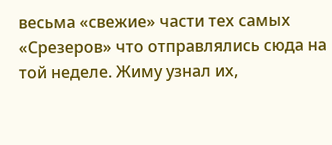весьма «свежие» части тех самых «Срезеров» что отправлялись сюда на той неделе. Жиму узнал их,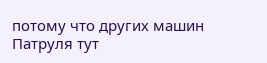потому что других машин Патруля тут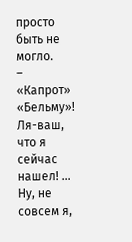просто быть не могло.
– «Капрот» «Бельму»! Ля-ваш, что я сейчас нашел! … Ну, не совсем я,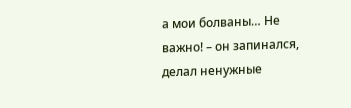а мои болваны… Не важно! – он запинался, делал ненужные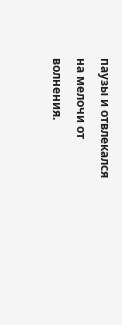паузы и отвлекался на мелочи от волнения.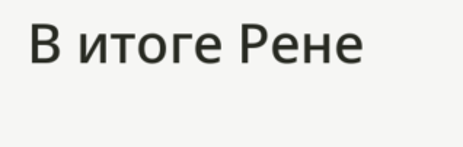В итоге Рене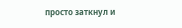просто заткнул и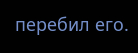перебил его.